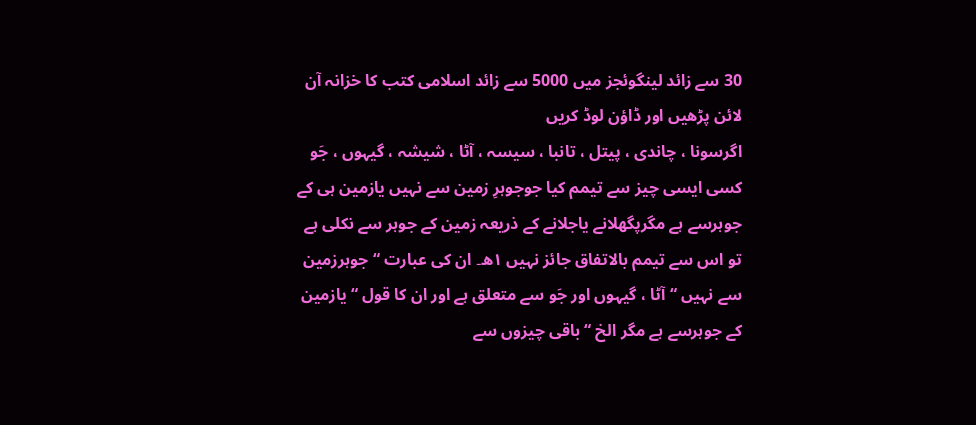30 سے زائد لینگوئجز میں 5000 سے زائد اسلامی کتب کا خزانہ آن لائن پڑھیں اور ڈاؤن لوڈ کریں
اگرسونا ، چاندی ، پیتل ، تانبا ، سیسہ ، آٹا ، شیشہ ، گیہوں ، جَو کسی ایسی چیز سے تیمم کیا جوجوہرِ زمین سے نہیں یازمین ہی کے جوہرسے ہے مگرپگھلانے یاجلانے کے ذریعہ زمین کے جوہر سے نکلی ہے تو اس سے تیمم بالاتفاق جائز نہیں ۱ھ۔ ان کی عبارت “ جوہرزمین سے نہیں “ آٹا ، گیہوں اور جَو سے متعلق ہے اور ان کا قول “ یازمین کے جوہرسے ہے مگر الخ “ باقی چیزوں سے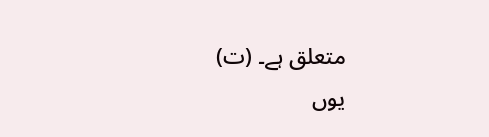متعلق ہے۔ (ت)
یوں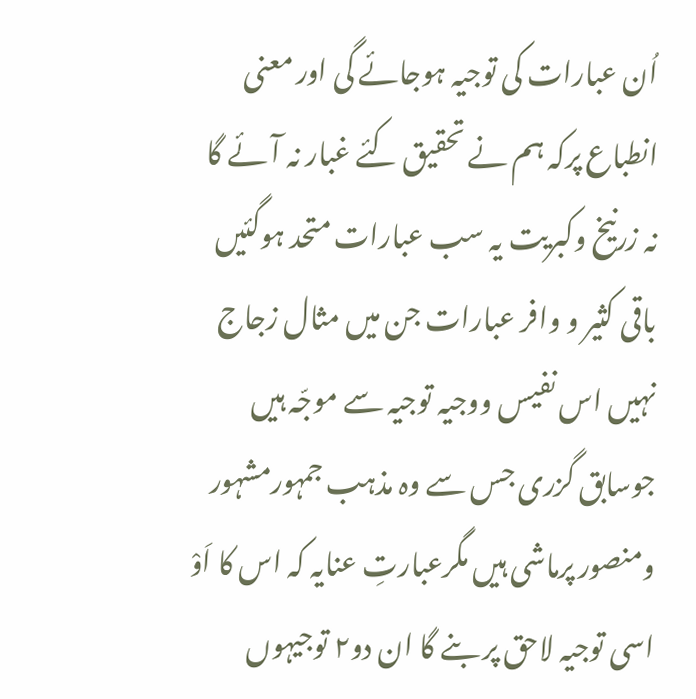اُن عبارات کی توجیہ ہوجائے گی اور معنی انطباع پرکہ ہم نے تحقیق کئے غبار نہ آئے گا نہ زرنیخ وکبریت یہ سب عبارات متحد ہوگئیں باقی کثیر و وافر عبارات جن میں مثال زجاج نہیں اس نفیس ووجیہ توجیہ سے موجّہ ہیں جوسابق گزری جس سے وہ مذہب جمہورمشہور ومنصور پرماشی ہیں مگرعبارتِ عنایہ کہ اس کا اَوْ اسی توجیہ لاحق پر بنے گا ان دو۲ توجیہوں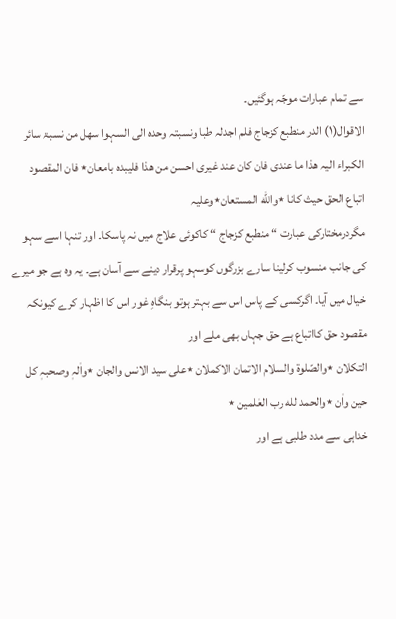سے تمام عبارات موجّہ ہوگئیں۔
الاقوال(۱) الدر منطبع کزجاج فلم اجدلہ طبا ونسبتہ وحدہ الی السہوا سھل من نسبۃ سائر الکبراء الیہ ھذا ما عندی فان کان عند غیری احسن من ھذا فلیبدہ بامعان٭ فان المقصود اتباع الحق حیث کانا ٭والله المستعان٭وعلیہ
مگردرمختارکی عبارت “ منطبع کزجاج “ کاکوئی علاج میں نہ پاسکا۔ اور تنہا اسے سہو کی جانب منسوب کرلینا سارے بزرگوں کوسہو پرقرار دینے سے آسان ہے۔ یہ وہ ہے جو میرے خیال میں آیا۔ اگرکسی کے پاس اس سے بہتر ہوتو بنگاہِ غور اس کا اظہار کرے کیونکہ مقصود حق کااتباع ہے حق جہاں بھی ملے اور
التکلان ٭والصّلوۃ والسلام الاتمان الاکملان ٭علی سید الانس والجان ٭واٰلہٖ وصحبہٖ کل حین واٰن ٭والحمد لله رب العٰلمین ٭
خداہی سے مدد طلبی ہے اور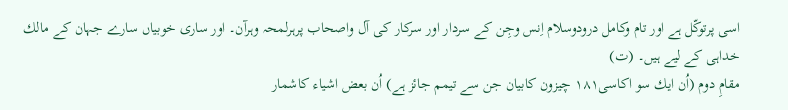اسی پرتوکّل ہے اور تام وکامل درودوسلام اِنس وجِن کے سردار اور سرکار کی آل واصحاب پرہرلمحہ وہرآن۔ اور ساری خوبیاں سارے جہان کے مالك خداہی کے لیے ہیں۔ (ت)
مقامِ دوم (اُن ایك سو اکاسی۱۸۱ چیزون کابیان جن سے تیمم جائز ہے) اُن بعض اشیاء کاشمار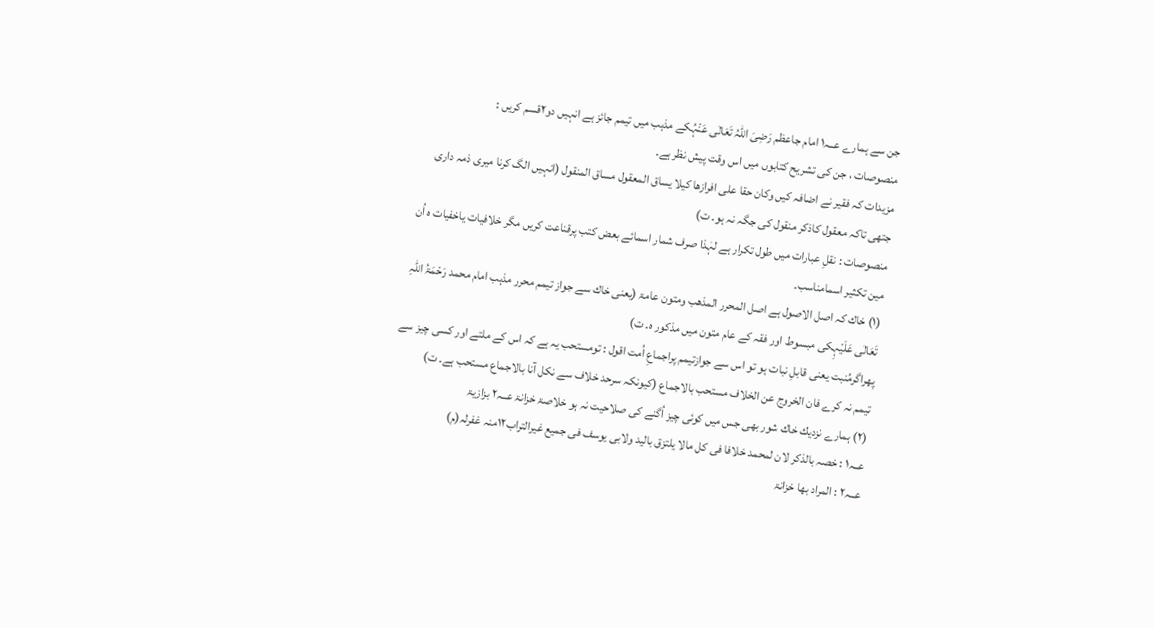جن سے ہمارے عــہ۱ امام جاعظم رَضِیَ اللہُ تَعَالٰی عَنْہُکے مذہب میں تیمم جائز ہے انہیں دو۲قسم کریں :
منصوصات ، جن کی تشریح کتابوں میں اس وقت پیش نظر ہے۔
مزیدات کہ فقیر نے اضافہ کیں وکان حقا علی افرازھا کیلا یساق المعقول مساق المنقول (انہیں الگ کرنا میری ذمہ داری جتھی تاکہ معقول کاذکر منقول کی جگہ نہ ہو۔ ت)
منصوصات : نقلِ عبارات میں طول تکرار ہے لہٰذا صرف شمار اسمائے بعض کتب پرقناعت کریں مگر خلافیات یاخفیات ہ اُن مین تکثیر اسمامناسب۔
(۱) خاك کہ اصل الاصول ہے اصل المحرر المذھب ومتون عامۃ (یعنی خاك سے جواز تیمم محرر مذہب امام محمد رَحْمَۃُ اللہِ تَعَالٰی عَلَیْہِکی مبسوط اور فقہ کے عام متون میں مذکور ہ۔ ت)
پھراگرمُنبت یعنی قابلِ نبات ہو تو اس سے جوازتیمم پراجماعِ اُمت اقول : تومستحب یہ ہے کہ اس کے ملتے اور کسی چیز سے تیمم نہ کرے فان الخروج عن الخلاف مستحب بالاجماع (کیونکہ سرحد خلاف سے نکل آنا بالاجماع مستحب ہے۔ ت)
(۲) ہمارے نزدیك خاك شور بھی جس میں کوئی چیز اُگنے کی صلاحیت نہ ہو خلاصۃ خزانۃ عــہ۲ بزازیۃ
عــہ۱ : خصہ بالذکر لان لمحمد خلافا فی کل مالا یلتزق بالید ولابی یوسف فی جمیع غیرالتراب۱۲منہ غفرلہ(م)
عــہ۲ : المراد بھا خزانۃ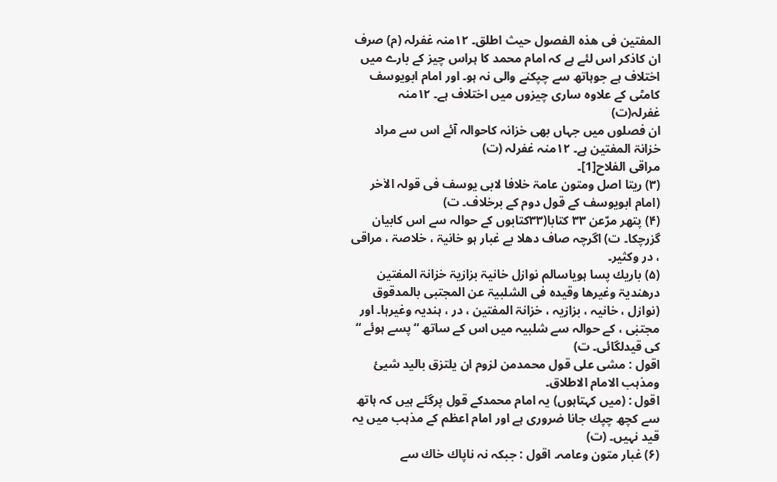المفتین فی ھذہ الفصول حیث اطلق۔ ۱۲منہ غفرلہ (م) صرف ان کاذکر اس لئے ہے کہ امام محمد کا ہراس چیز کے بارے میں اختلاف ہے جوہاتھ سے چپکنے والی نہ ہو۔ اور امام ابویوسف کامٹی کے علاوہ ساری چیزوں میں اختلاف ہے۔ ۱۲منہ غفرلہ(ت)
ان فصلوں میں جہاں بھی خزانہ کاحوالہ آئے اس سے مراد خزانۃ المفتین ہے۔ ۱۲منہ غفرلہ (ت)
مراقی الفلاح[1]۔
(۳) ریتا اصل ومتون عامۃ خلافا لابی یوسف فی قولہ الاٰخر (امام ابویوسف کے قول دوم کے برخلاف۔ ت)
(۴) پتھر مرّعن ۳۳ کتابا(۳۳کتابوں کے حوالہ سے اس کابیان گزرچکا۔ ت) اگرچہ صاف دھلا بے غبار ہو خانیۃ ، خلاصۃ ، مراقی ، در وکثیر۔
(۵) باریك پسا ہویاسالم نوازل خانیۃ بزازیۃ خزانۃ المفتین درھندیۃ وغیرھا وقیدہ فی الشلبیۃ عن المجتبی بالمدقوق
(نوازل ، خانیہ ، بزازیہ ، خزانۃ المفتین ، در ، ہندیہ وغیرہا۔ اور مجتبٰی ، کے حوالہ سے شلبیہ میں اس کے ساتھ “ پسے ہوئے “ کی قیدلگائی۔ ت)
اقول : مشی علی قول محمدمن لزوم ان یلتزق بالید شیئ ومذہب الامام الاطلاق۔
اقول : (میں کہتاہوں) یہ امام محمدکے قول پرگئے ہیں کہ ہاتھ سے کچھ چپك جانا ضروری ہے اور امام اعظم کے مذہب میں یہ قید نہیں۔ (ت)
(۶) غبار متون وعامہ۔ اقول : جبکہ نہ ناپاك خاك سے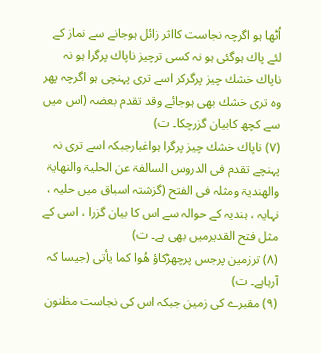اُٹھا ہو اگرچہ نجاست کااثر زائل ہوجانے سے نماز کے لئے پاك ہوگئی ہو نہ کسی ترچیز ناپاك پرگرا ہو نہ ناپاك خشك چیز پرگرکر اسے تری پہنچی ہو اگرچہ پھر وہ تری خشك بھی ہوجائے وقد تقدم بعضہ (اس میں سے کچھ کابیان گزرچکا۔ ت)
(۷) ناپاك خشك چیز پرگرا ہواغبارجبکہ اسے تری نہ پہنچے تقدم فی الدروس السالفۃ عن الحلیۃ والنھایۃ والھندیۃ ومثلہ فی الفتح (گزشتہ اسباق میں حلیہ ،
نہایہ ، ہندیہ کے حوالہ سے اس کا بیان گزرا ، اسی کے مثل فتح القدیرمیں بھی ہے۔ ت)
(۸) ترزمین پرجس پرچھڑکاؤ ھُوا کما یأتی (جیسا کہ آرہاہے۔ ت)
(۹) مقبرے کی زمین جبکہ اس کی نجاست مظنون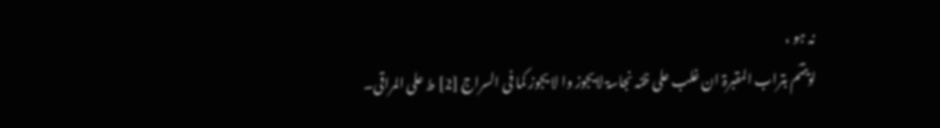نہ ہو ،
لویتمّم بتراب المقبرۃ ان غلب علی ظنہ نجاسۃ لایجوز وا لا یجوز کما فی السراج [2] ط علی المراقی۔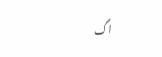اگ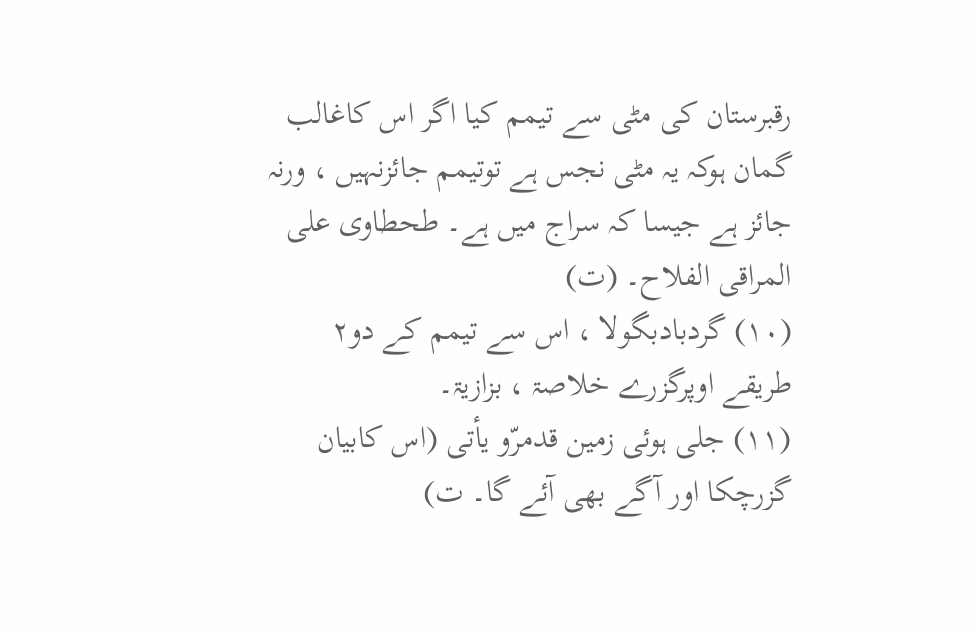رقبرستان کی مٹی سے تیمم کیا اگر اس کاغالب گمان ہوکہ یہ مٹی نجس ہے توتیمم جائزنہیں ، ورنہ جائز ہے جیسا کہ سراج میں ہے۔ طحطاوی علی المراقی الفلاح۔ (ت)
(۱۰) گردبادبگولا ، اس سے تیمم کے دو۲ طریقے اوپرگزرے خلاصۃ ، بزازیۃ۔
(۱۱) جلی ہوئی زمین قدمرّو یأتی (اس کابیان گزرچکا اور آگے بھی آئے گا۔ ت)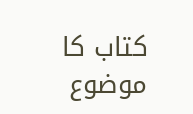کتاب کا موضوع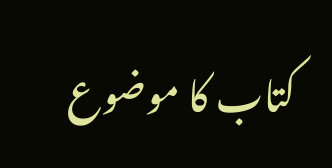کتاب کا موضوع